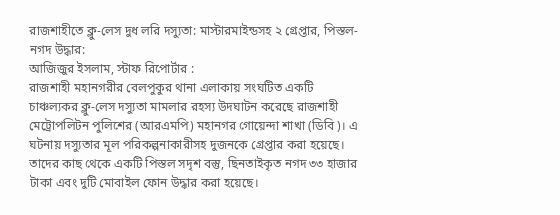রাজশাহীতে ক্লু-লেস দুধ লরি দস্যুতা: মাস্টারমাইন্ডসহ ২ গ্রেপ্তার, পিস্তল-নগদ উদ্ধার:
আজিজুর ইসলাম, স্টাফ রিপোর্টার :
রাজশাহী মহানগরীর বেলপুকুর থানা এলাকায় সংঘটিত একটি চাঞ্চল্যকর ক্লু-লেস দস্যুতা মামলার রহস্য উদঘাটন করেছে রাজশাহী মেট্রোপলিটন পুলিশের (আরএমপি) মহানগর গোয়েন্দা শাখা (ডিবি)। এ ঘটনায় দস্যুতার মূল পরিকল্পনাকারীসহ দুজনকে গ্রেপ্তার করা হয়েছে। তাদের কাছ থেকে একটি পিস্তল সদৃশ বস্তু, ছিনতাইকৃত নগদ ৩৩ হাজার টাকা এবং দুটি মোবাইল ফোন উদ্ধার করা হয়েছে।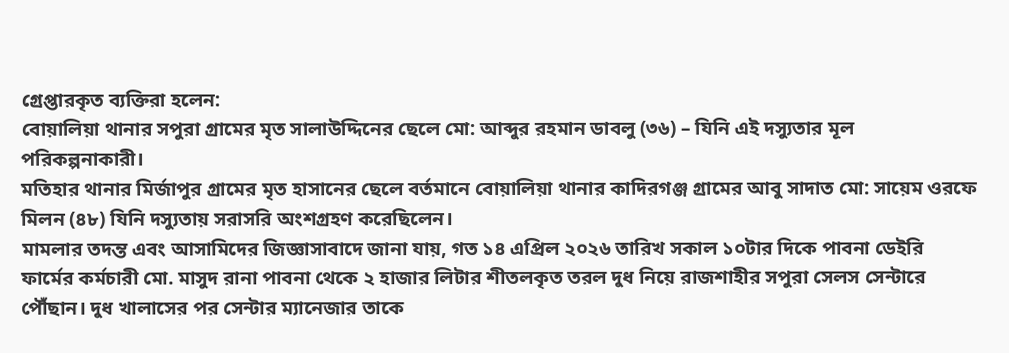গ্রেপ্তারকৃত ব্যক্তিরা হলেন:
বোয়ালিয়া থানার সপুরা গ্রামের মৃত সালাউদ্দিনের ছেলে মো: আব্দুর রহমান ডাবলু (৩৬) – যিনি এই দস্যুতার মূল পরিকল্পনাকারী।
মতিহার থানার মির্জাপুর গ্রামের মৃত হাসানের ছেলে বর্তমানে বোয়ালিয়া থানার কাদিরগঞ্জ গ্রামের আবু সাদাত মো: সায়েম ওরফে মিলন (৪৮) যিনি দস্যুতায় সরাসরি অংশগ্রহণ করেছিলেন।
মামলার তদন্ত এবং আসামিদের জিজ্ঞাসাবাদে জানা যায়, গত ১৪ এপ্রিল ২০২৬ তারিখ সকাল ১০টার দিকে পাবনা ডেইরি ফার্মের কর্মচারী মো. মাসুদ রানা পাবনা থেকে ২ হাজার লিটার শীতলকৃত তরল দুধ নিয়ে রাজশাহীর সপুরা সেলস সেন্টারে পৌঁছান। দুধ খালাসের পর সেন্টার ম্যানেজার তাকে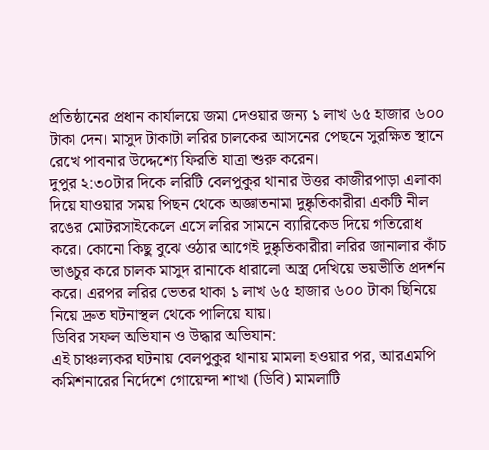প্রতিষ্ঠানের প্রধান কার্যালয়ে জমা দেওয়ার জন্য ১ লাখ ৬৫ হাজার ৬০০ টাকা দেন। মাসুদ টাকাটা লরির চালকের আসনের পেছনে সুরক্ষিত স্থানে রেখে পাবনার উদ্দেশ্যে ফিরতি যাত্রা শুরু করেন।
দুপুর ২:৩০টার দিকে লরিটি বেলপুকুর থানার উত্তর কাজীরপাড়া এলাকা দিয়ে যাওয়ার সময় পিছন থেকে অজ্ঞাতনামা দুষ্কৃতিকারীরা একটি নীল রঙের মোটরসাইকেলে এসে লরির সামনে ব্যারিকেড দিয়ে গতিরোধ করে। কোনো কিছু বুঝে ওঠার আগেই দুষ্কৃতিকারীরা লরির জানালার কাঁচ ভাঙচুর করে চালক মাসুদ রানাকে ধারালো অস্ত্র দেখিয়ে ভয়ভীতি প্রদর্শন করে। এরপর লরির ভেতর থাকা ১ লাখ ৬৫ হাজার ৬০০ টাকা ছিনিয়ে নিয়ে দ্রুত ঘটনাস্থল থেকে পালিয়ে যায়।
ডিবির সফল অভিযান ও উদ্ধার অভিযান:
এই চাঞ্চল্যকর ঘটনায় বেলপুকুর থানায় মামলা হওয়ার পর, আরএমপি কমিশনারের নির্দেশে গোয়েন্দা শাখা (ডিবি) মামলাটি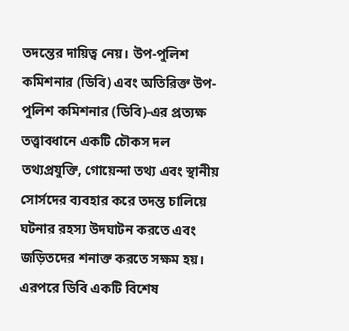তদন্তের দায়িত্ব নেয়। উপ-পুলিশ কমিশনার (ডিবি) এবং অতিরিক্ত উপ-পুলিশ কমিশনার (ডিবি)-এর প্রত্যক্ষ তত্ত্বাবধানে একটি চৌকস দল তথ্যপ্রযুক্তি, গোয়েন্দা তথ্য এবং স্থানীয় সোর্সদের ব্যবহার করে তদন্ত চালিয়ে ঘটনার রহস্য উদঘাটন করতে এবং জড়িতদের শনাক্ত করতে সক্ষম হয়।
এরপরে ডিবি একটি বিশেষ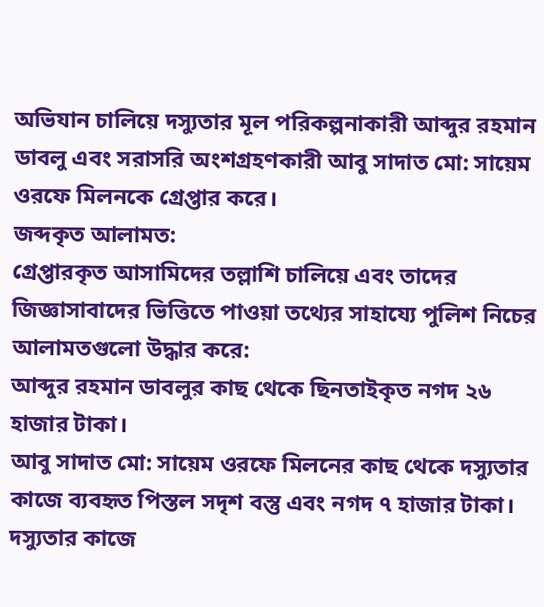অভিযান চালিয়ে দস্যুতার মূল পরিকল্পনাকারী আব্দুর রহমান ডাবলু এবং সরাসরি অংশগ্রহণকারী আবু সাদাত মো: সায়েম ওরফে মিলনকে গ্রেপ্তার করে।
জব্দকৃত আলামত:
গ্রেপ্তারকৃত আসামিদের তল্লাশি চালিয়ে এবং তাদের জিজ্ঞাসাবাদের ভিত্তিতে পাওয়া তথ্যের সাহায্যে পুলিশ নিচের আলামতগুলো উদ্ধার করে:
আব্দুর রহমান ডাবলুর কাছ থেকে ছিনতাইকৃত নগদ ২৬ হাজার টাকা।
আবু সাদাত মো: সায়েম ওরফে মিলনের কাছ থেকে দস্যুতার কাজে ব্যবহৃত পিস্তল সদৃশ বস্তু এবং নগদ ৭ হাজার টাকা।
দস্যুতার কাজে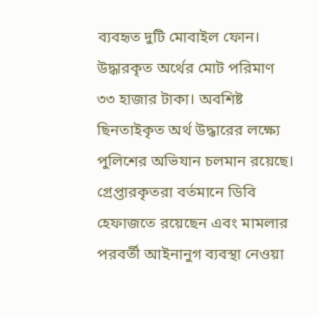ব্যবহৃত দুটি মোবাইল ফোন।
উদ্ধারকৃত অর্থের মোট পরিমাণ ৩৩ হাজার টাকা। অবশিষ্ট ছিনতাইকৃত অর্থ উদ্ধারের লক্ষ্যে পুলিশের অভিযান চলমান রয়েছে। গ্রেপ্তারকৃতরা বর্তমানে ডিবি হেফাজতে রয়েছেন এবং মামলার পরবর্তী আইনানুগ ব্যবস্থা নেওয়া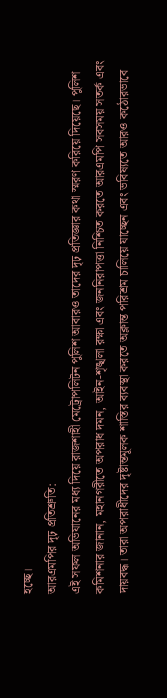হচ্ছে।
আরএমপির দৃঢ় প্রতিশ্রুতি:
এই সফল অভিযানের মধ্য দিয়ে রাজশাহী মেট্রোপলিটন পুলিশ আবারও তাদের দৃঢ় প্রতিজ্ঞার কথা স্মরণ করিয়ে দিয়েছে। পুলিশ কমিশনার জানান, মহানগরীতে অপরাধ দমন, আইন-শৃঙ্খলা রক্ষা এবং জননিরাপত্তা নিশ্চিত করতে আরএমপি সবসময় সতর্ক এবং দায়বদ্ধ। তারা অপরাধীদের দৃষ্টান্তমূলক শাস্তির ব্যবস্থা করতে অক্লান্ত পরিশ্রম চালিয়ে যাচ্ছেন এবং ভবিষ্যতে আরও কঠোরভাবে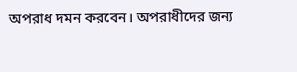অপরাধ দমন করবেন। অপরাধীদের জন্য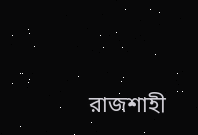রাজশাহী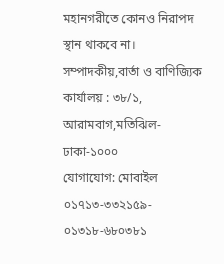মহানগরীতে কোনও নিরাপদ স্থান থাকবে না।
সম্পাদকীয়,বার্তা ও বাণিজ্যিক কার্যালয় : ৩৮/১, আরামবাগ,মতিঝিল-ঢাকা-১০০০
যোগাযোগ: মোবাইল ০১৭১৩-৩৩২১৫৯- ০১৩১৮-৬৮০৩৮১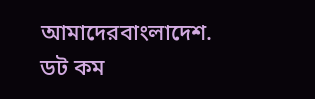আমাদেরবাংলাদেশ. ডট কম